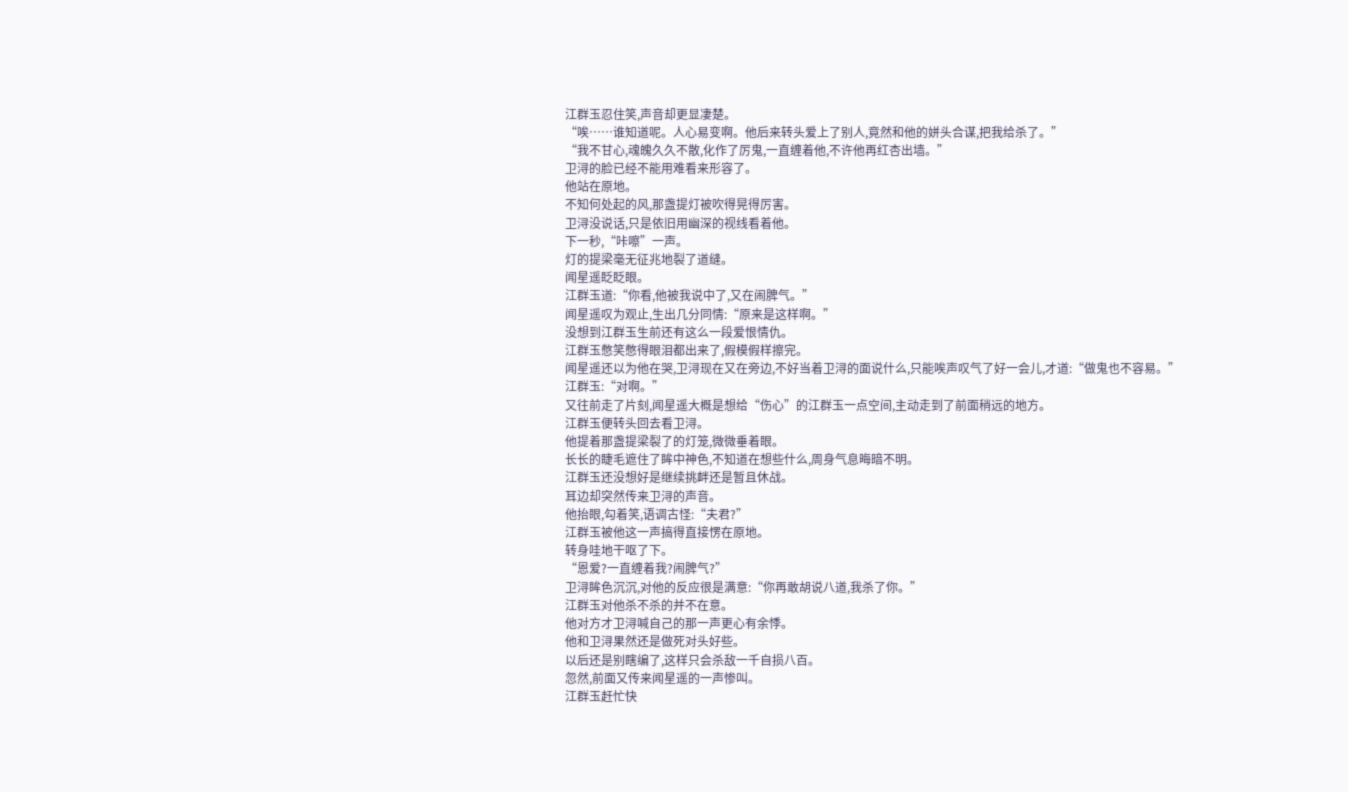江群玉忍住笑,声音却更显凄楚。
“唉……谁知道呢。人心易变啊。他后来转头爱上了别人,竟然和他的姘头合谋,把我给杀了。”
“我不甘心,魂魄久久不散,化作了厉鬼,一直缠着他,不许他再红杏出墙。”
卫浔的脸已经不能用难看来形容了。
他站在原地。
不知何处起的风,那盏提灯被吹得晃得厉害。
卫浔没说话,只是依旧用幽深的视线看着他。
下一秒,“咔嚓”一声。
灯的提梁毫无征兆地裂了道缝。
闻星遥眨眨眼。
江群玉道:“你看,他被我说中了,又在闹脾气。”
闻星遥叹为观止,生出几分同情:“原来是这样啊。”
没想到江群玉生前还有这么一段爱恨情仇。
江群玉憋笑憋得眼泪都出来了,假模假样擦完。
闻星遥还以为他在哭,卫浔现在又在旁边,不好当着卫浔的面说什么,只能唉声叹气了好一会儿,才道:“做鬼也不容易。”
江群玉:“对啊。”
又往前走了片刻,闻星遥大概是想给“伤心”的江群玉一点空间,主动走到了前面稍远的地方。
江群玉便转头回去看卫浔。
他提着那盏提梁裂了的灯笼,微微垂着眼。
长长的睫毛遮住了眸中神色,不知道在想些什么,周身气息晦暗不明。
江群玉还没想好是继续挑衅还是暂且休战。
耳边却突然传来卫浔的声音。
他抬眼,勾着笑,语调古怪:“夫君?”
江群玉被他这一声搞得直接愣在原地。
转身哇地干呕了下。
“恩爱?一直缠着我?闹脾气?”
卫浔眸色沉沉,对他的反应很是满意:“你再敢胡说八道,我杀了你。”
江群玉对他杀不杀的并不在意。
他对方才卫浔喊自己的那一声更心有余悸。
他和卫浔果然还是做死对头好些。
以后还是别瞎编了,这样只会杀敌一千自损八百。
忽然,前面又传来闻星遥的一声惨叫。
江群玉赶忙快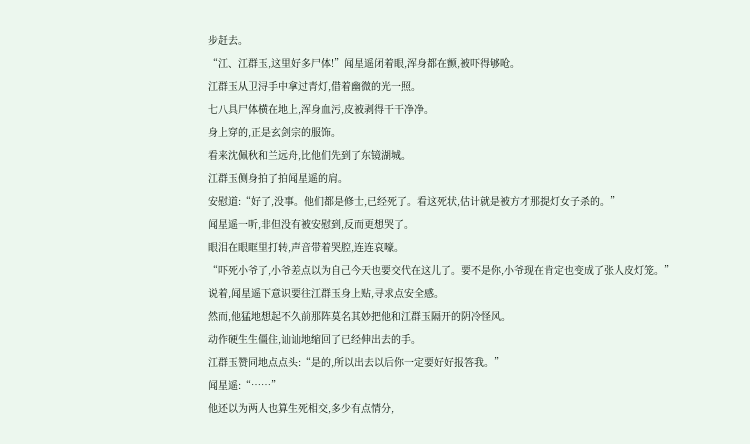步赶去。
“江、江群玉,这里好多尸体!”闻星遥闭着眼,浑身都在颤,被吓得够呛。
江群玉从卫浔手中拿过青灯,借着幽微的光一照。
七八具尸体横在地上,浑身血污,皮被剥得干干净净。
身上穿的,正是玄剑宗的服饰。
看来沈佩秋和兰远舟,比他们先到了东镜湖城。
江群玉侧身拍了拍闻星遥的肩。
安慰道:“好了,没事。他们都是修士,已经死了。看这死状,估计就是被方才那提灯女子杀的。”
闻星遥一听,非但没有被安慰到,反而更想哭了。
眼泪在眼眶里打转,声音带着哭腔,连连哀嚎。
“吓死小爷了,小爷差点以为自己今天也要交代在这儿了。要不是你,小爷现在肯定也变成了张人皮灯笼。”
说着,闻星遥下意识要往江群玉身上贴,寻求点安全感。
然而,他猛地想起不久前那阵莫名其妙把他和江群玉隔开的阴冷怪风。
动作硬生生僵住,讪讪地缩回了已经伸出去的手。
江群玉赞同地点点头:“是的,所以出去以后你一定要好好报答我。”
闻星遥:“……”
他还以为两人也算生死相交,多少有点情分,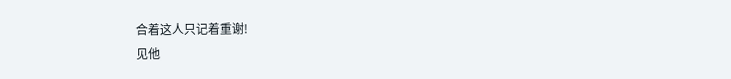合着这人只记着重谢!
见他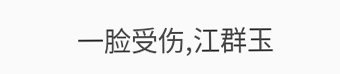一脸受伤,江群玉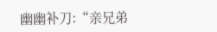幽幽补刀:“亲兄弟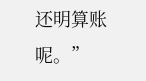还明算账呢。”